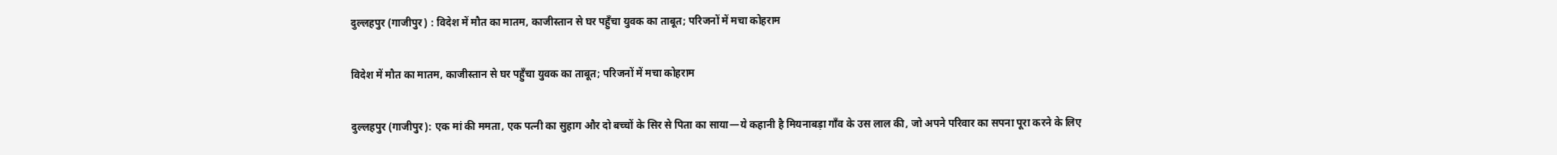दुल्लहपुर (गाजीपुर) : विदेश में मौत का मातम, काजीस्तान से घर पहुँचा युवक का ताबूत; परिजनों में मचा कोहराम

विदेश में मौत का मातम, काजीस्तान से घर पहुँचा युवक का ताबूत; परिजनों में मचा कोहराम

दुल्लहपुर (गाजीपुर): एक मां की ममता, एक पत्नी का सुहाग और दो बच्चों के सिर से पिता का साया—ये कहानी है मियनाबड़ा गाँव के उस लाल की, जो अपने परिवार का सपना पूरा करने के लिए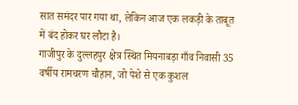सात समंदर पार गया था, लेकिन आज एक लकड़ी के ताबूत में बंद होकर घर लौटा है।
गाजीपुर के दुल्लहपुर क्षेत्र स्थित मियनाबड़ा गाँव निवासी 35 वर्षीय रामचरण चौहान, जो पेशे से एक कुशल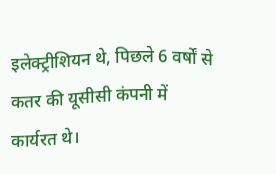इलेक्ट्रीशियन थे, पिछले 6 वर्षों से कतर की यूसीसी कंपनी में कार्यरत थे।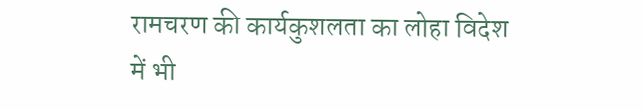रामचरण की कार्यकुशलता का लोहा विदेश में भी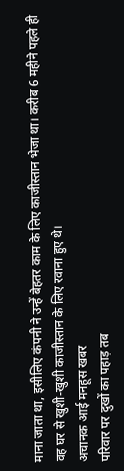माना जाता था, इसीलिए कंपनी ने उन्हें बेहतर काम के लिए काजीस्तान भेजा था। करीब 6 महीने पहले ही वह घर से खुशी-खुशी काजीस्तान के लिए रवाना हुए थे।
अचानक आई मनहूस खबर
परिवार पर दुखों का पहाड़ तब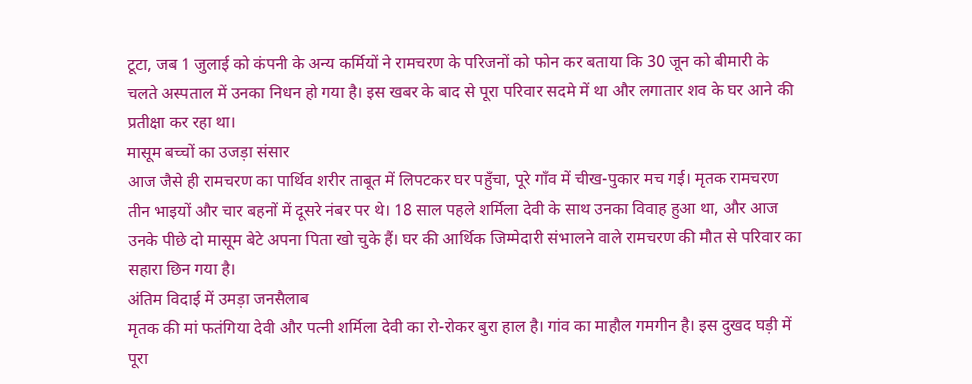टूटा, जब 1 जुलाई को कंपनी के अन्य कर्मियों ने रामचरण के परिजनों को फोन कर बताया कि 30 जून को बीमारी के चलते अस्पताल में उनका निधन हो गया है। इस खबर के बाद से पूरा परिवार सदमे में था और लगातार शव के घर आने की प्रतीक्षा कर रहा था।
मासूम बच्चों का उजड़ा संसार
आज जैसे ही रामचरण का पार्थिव शरीर ताबूत में लिपटकर घर पहुँचा, पूरे गाँव में चीख-पुकार मच गई। मृतक रामचरण तीन भाइयों और चार बहनों में दूसरे नंबर पर थे। 18 साल पहले शर्मिला देवी के साथ उनका विवाह हुआ था, और आज उनके पीछे दो मासूम बेटे अपना पिता खो चुके हैं। घर की आर्थिक जिम्मेदारी संभालने वाले रामचरण की मौत से परिवार का सहारा छिन गया है।
अंतिम विदाई में उमड़ा जनसैलाब
मृतक की मां फतंगिया देवी और पत्नी शर्मिला देवी का रो-रोकर बुरा हाल है। गांव का माहौल गमगीन है। इस दुखद घड़ी में पूरा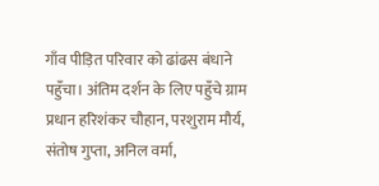गाँव पीड़ित परिवार को ढांढस बंधाने पहुँचा। अंतिम दर्शन के लिए पहुँचे ग्राम प्रधान हरिशंकर चौहान, परशुराम मौर्य, संतोष गुप्ता, अनिल वर्मा,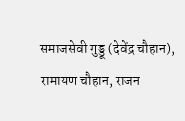समाजसेवी गुड्डू (देवेंद्र चौहान), रामायण चौहान, राजन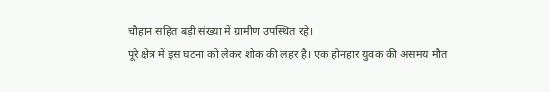चौहान सहित बड़ी संख्या में ग्रामीण उपस्थित रहे।
पूरे क्षेत्र में इस घटना को लेकर शोक की लहर है। एक होनहार युवक की असमय मौत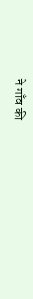ने गाँव की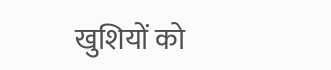खुशियों को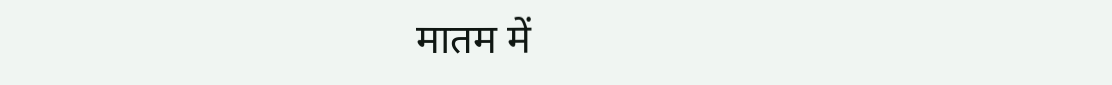मातम में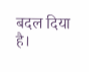बदल दिया है।